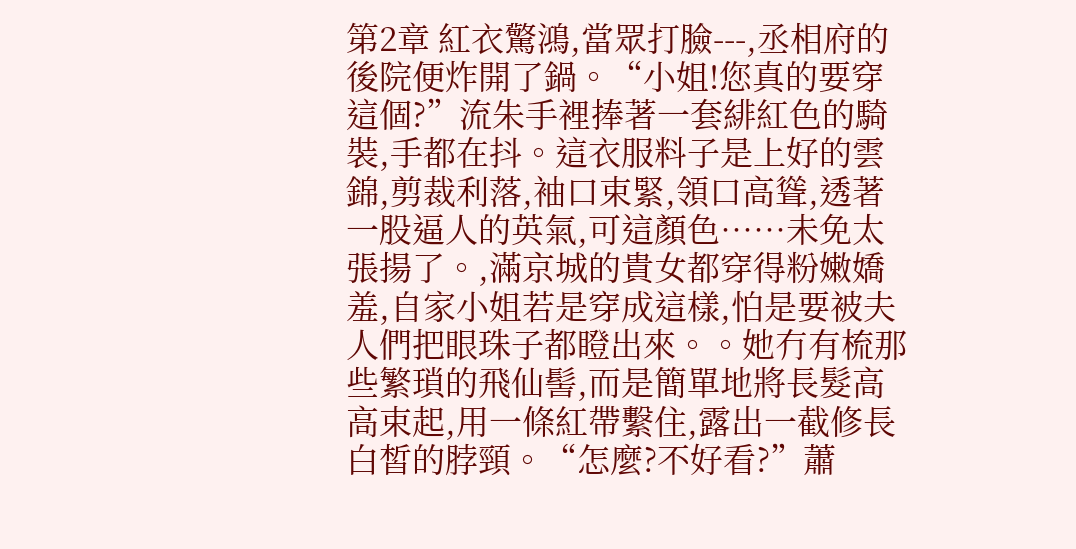第2章 紅衣驚鴻,當眾打臉---,丞相府的後院便炸開了鍋。“小姐!您真的要穿這個?”流朱手裡捧著一套緋紅色的騎裝,手都在抖。這衣服料子是上好的雲錦,剪裁利落,袖口束緊,領口高聳,透著一股逼人的英氣,可這顏色……未免太張揚了。,滿京城的貴女都穿得粉嫩嬌羞,自家小姐若是穿成這樣,怕是要被夫人們把眼珠子都瞪出來。。她冇有梳那些繁瑣的飛仙髻,而是簡單地將長髮高高束起,用一條紅帶繫住,露出一截修長白皙的脖頸。“怎麼?不好看?”蕭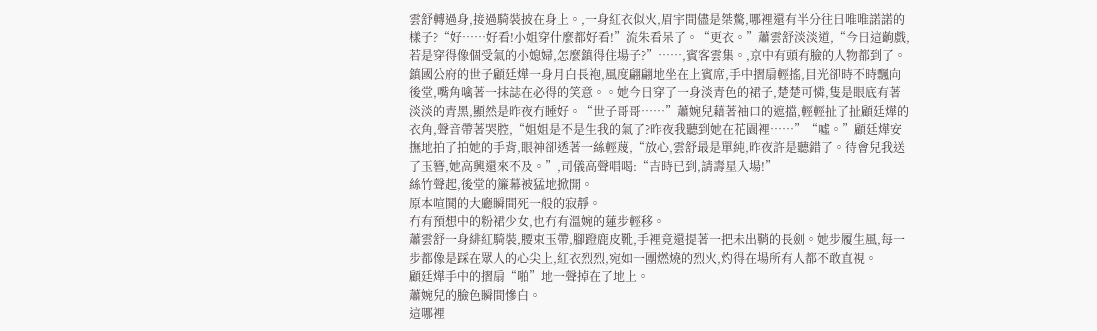雲舒轉過身,接過騎裝披在身上。,一身紅衣似火,眉宇間儘是桀驁,哪裡還有半分往日唯唯諾諾的樣子?“好……好看!小姐穿什麼都好看!”流朱看呆了。“更衣。”蕭雲舒淡淡道,“今日這齣戲,若是穿得像個受氣的小媳婦,怎麼鎮得住場子?”……,賓客雲集。,京中有頭有臉的人物都到了。鎮國公府的世子顧廷燁一身月白長袍,風度翩翩地坐在上賓席,手中摺扇輕搖,目光卻時不時飄向後堂,嘴角噙著一抹誌在必得的笑意。。她今日穿了一身淡青色的裙子,楚楚可憐,隻是眼底有著淡淡的青黑,顯然是昨夜冇睡好。“世子哥哥……”蕭婉兒藉著袖口的遮擋,輕輕扯了扯顧廷燁的衣角,聲音帶著哭腔,“姐姐是不是生我的氣了?昨夜我聽到她在花園裡……”“噓。”顧廷燁安撫地拍了拍她的手背,眼神卻透著一絲輕蔑,“放心,雲舒最是單純,昨夜許是聽錯了。待會兒我送了玉簪,她高興還來不及。”,司儀高聲唱喝:“吉時已到,請壽星入場!”
絲竹聲起,後堂的簾幕被猛地掀開。
原本喧鬨的大廳瞬間死一般的寂靜。
冇有預想中的粉裙少女,也冇有溫婉的蓮步輕移。
蕭雲舒一身緋紅騎裝,腰束玉帶,腳蹬鹿皮靴,手裡竟還提著一把未出鞘的長劍。她步履生風,每一步都像是踩在眾人的心尖上,紅衣烈烈,宛如一團燃燒的烈火,灼得在場所有人都不敢直視。
顧廷燁手中的摺扇“啪”地一聲掉在了地上。
蕭婉兒的臉色瞬間慘白。
這哪裡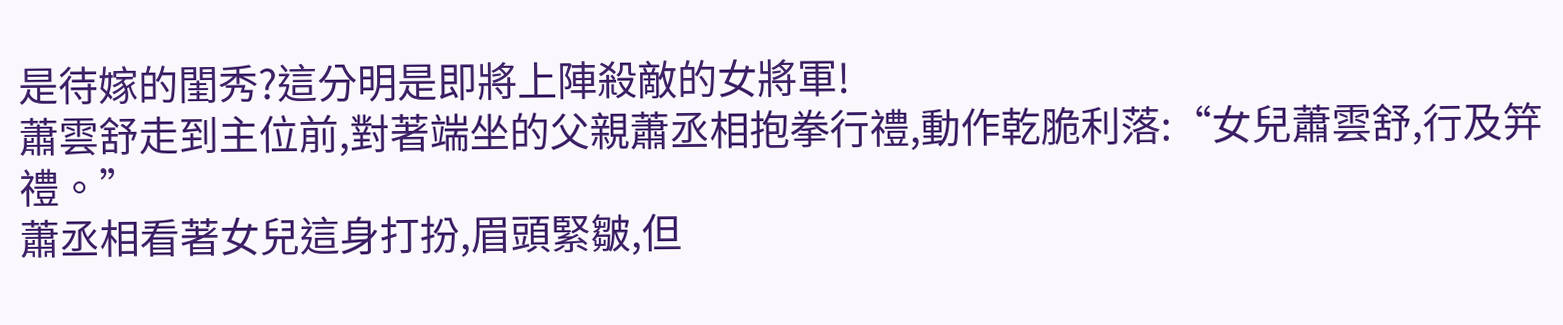是待嫁的閨秀?這分明是即將上陣殺敵的女將軍!
蕭雲舒走到主位前,對著端坐的父親蕭丞相抱拳行禮,動作乾脆利落:“女兒蕭雲舒,行及笄禮。”
蕭丞相看著女兒這身打扮,眉頭緊皺,但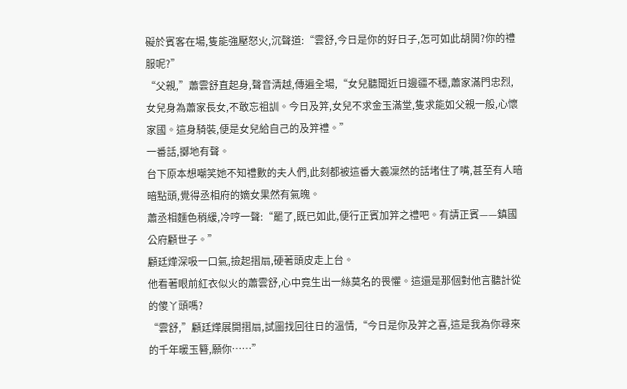礙於賓客在場,隻能強壓怒火,沉聲道:“雲舒,今日是你的好日子,怎可如此胡鬨?你的禮服呢?”
“父親,”蕭雲舒直起身,聲音清越,傳遍全場,“女兒聽聞近日邊疆不穩,蕭家滿門忠烈,女兒身為蕭家長女,不敢忘祖訓。今日及笄,女兒不求金玉滿堂,隻求能如父親一般,心懷家國。這身騎裝,便是女兒給自己的及笄禮。”
一番話,擲地有聲。
台下原本想嘲笑她不知禮數的夫人們,此刻都被這番大義凜然的話堵住了嘴,甚至有人暗暗點頭,覺得丞相府的嫡女果然有氣魄。
蕭丞相麵色稍緩,冷哼一聲:“罷了,既已如此,便行正賓加笄之禮吧。有請正賓——鎮國公府顧世子。”
顧廷燁深吸一口氣,撿起摺扇,硬著頭皮走上台。
他看著眼前紅衣似火的蕭雲舒,心中竟生出一絲莫名的畏懼。這還是那個對他言聽計從的傻丫頭嗎?
“雲舒,”顧廷燁展開摺扇,試圖找回往日的溫情,“今日是你及笄之喜,這是我為你尋來的千年暖玉簪,願你……”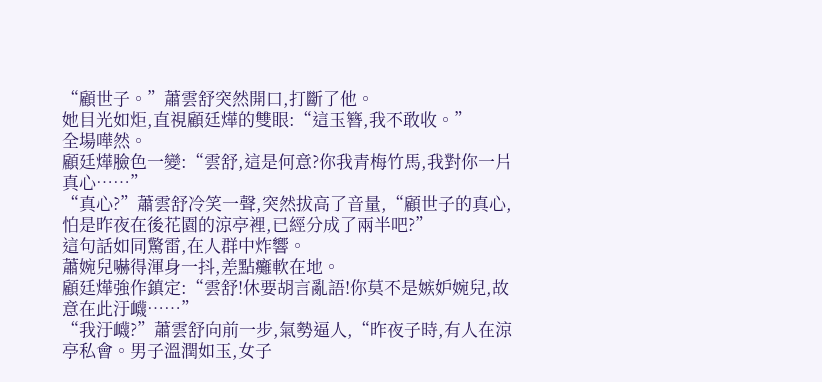“顧世子。”蕭雲舒突然開口,打斷了他。
她目光如炬,直視顧廷燁的雙眼:“這玉簪,我不敢收。”
全場嘩然。
顧廷燁臉色一變:“雲舒,這是何意?你我青梅竹馬,我對你一片真心……”
“真心?”蕭雲舒冷笑一聲,突然拔高了音量,“顧世子的真心,怕是昨夜在後花園的涼亭裡,已經分成了兩半吧?”
這句話如同驚雷,在人群中炸響。
蕭婉兒嚇得渾身一抖,差點癱軟在地。
顧廷燁強作鎮定:“雲舒!休要胡言亂語!你莫不是嫉妒婉兒,故意在此汙衊……”
“我汙衊?”蕭雲舒向前一步,氣勢逼人,“昨夜子時,有人在涼亭私會。男子溫潤如玉,女子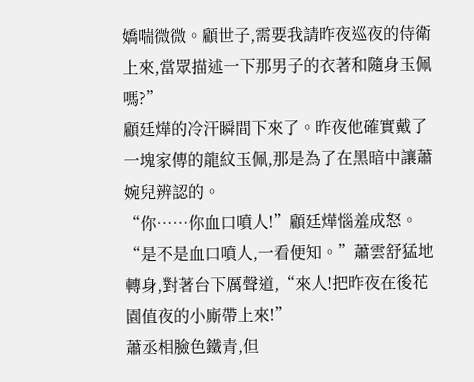嬌喘微微。顧世子,需要我請昨夜巡夜的侍衛上來,當眾描述一下那男子的衣著和隨身玉佩嗎?”
顧廷燁的冷汗瞬間下來了。昨夜他確實戴了一塊家傳的龍紋玉佩,那是為了在黑暗中讓蕭婉兒辨認的。
“你……你血口噴人!”顧廷燁惱羞成怒。
“是不是血口噴人,一看便知。”蕭雲舒猛地轉身,對著台下厲聲道,“來人!把昨夜在後花園值夜的小廝帶上來!”
蕭丞相臉色鐵青,但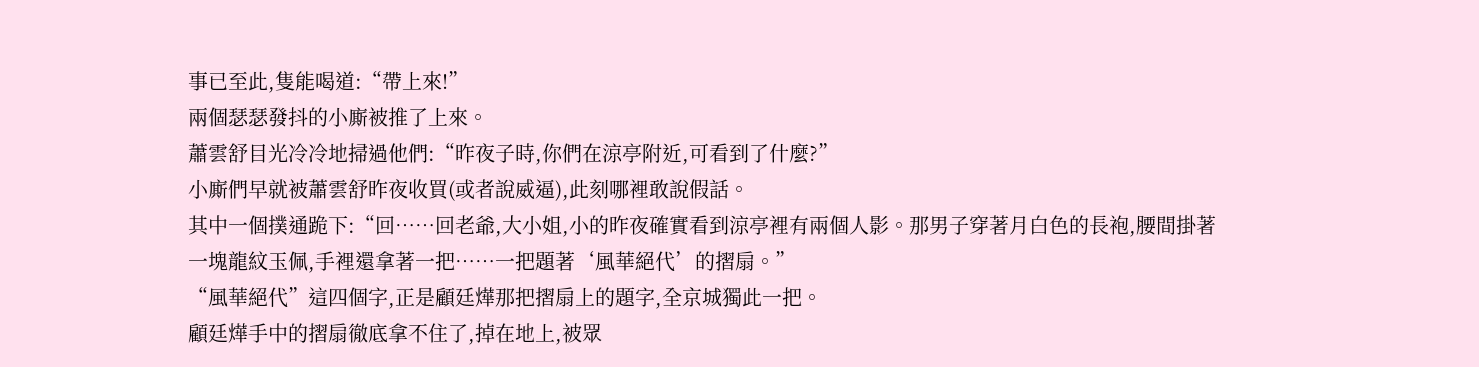事已至此,隻能喝道:“帶上來!”
兩個瑟瑟發抖的小廝被推了上來。
蕭雲舒目光冷冷地掃過他們:“昨夜子時,你們在涼亭附近,可看到了什麼?”
小廝們早就被蕭雲舒昨夜收買(或者說威逼),此刻哪裡敢說假話。
其中一個撲通跪下:“回……回老爺,大小姐,小的昨夜確實看到涼亭裡有兩個人影。那男子穿著月白色的長袍,腰間掛著一塊龍紋玉佩,手裡還拿著一把……一把題著‘風華絕代’的摺扇。”
“風華絕代”這四個字,正是顧廷燁那把摺扇上的題字,全京城獨此一把。
顧廷燁手中的摺扇徹底拿不住了,掉在地上,被眾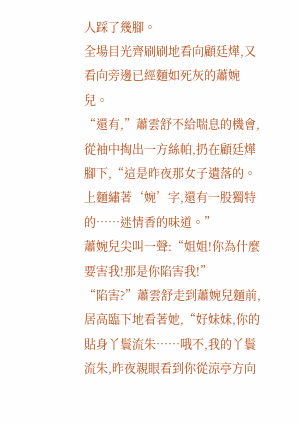人踩了幾腳。
全場目光齊刷刷地看向顧廷燁,又看向旁邊已經麵如死灰的蕭婉兒。
“還有,”蕭雲舒不給喘息的機會,從袖中掏出一方絲帕,扔在顧廷燁腳下,“這是昨夜那女子遺落的。上麵繡著‘婉’字,還有一股獨特的……迷情香的味道。”
蕭婉兒尖叫一聲:“姐姐!你為什麼要害我!那是你陷害我!”
“陷害?”蕭雲舒走到蕭婉兒麵前,居高臨下地看著她,“好妹妹,你的貼身丫鬟流朱……哦不,我的丫鬟流朱,昨夜親眼看到你從涼亭方向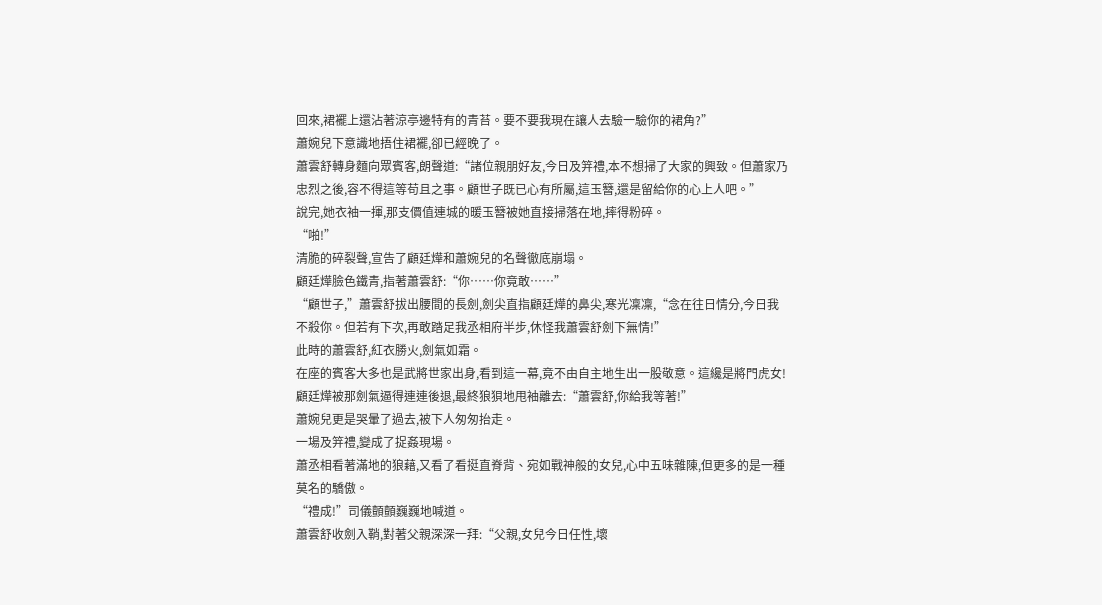回來,裙襬上還沾著涼亭邊特有的青苔。要不要我現在讓人去驗一驗你的裙角?”
蕭婉兒下意識地捂住裙襬,卻已經晚了。
蕭雲舒轉身麵向眾賓客,朗聲道:“諸位親朋好友,今日及笄禮,本不想掃了大家的興致。但蕭家乃忠烈之後,容不得這等苟且之事。顧世子既已心有所屬,這玉簪,還是留給你的心上人吧。”
說完,她衣袖一揮,那支價值連城的暖玉簪被她直接掃落在地,摔得粉碎。
“啪!”
清脆的碎裂聲,宣告了顧廷燁和蕭婉兒的名聲徹底崩塌。
顧廷燁臉色鐵青,指著蕭雲舒:“你……你竟敢……”
“顧世子,”蕭雲舒拔出腰間的長劍,劍尖直指顧廷燁的鼻尖,寒光凜凜,“念在往日情分,今日我不殺你。但若有下次,再敢踏足我丞相府半步,休怪我蕭雲舒劍下無情!”
此時的蕭雲舒,紅衣勝火,劍氣如霜。
在座的賓客大多也是武將世家出身,看到這一幕,竟不由自主地生出一股敬意。這纔是將門虎女!
顧廷燁被那劍氣逼得連連後退,最終狼狽地甩袖離去:“蕭雲舒,你給我等著!”
蕭婉兒更是哭暈了過去,被下人匆匆抬走。
一場及笄禮,變成了捉姦現場。
蕭丞相看著滿地的狼藉,又看了看挺直脊背、宛如戰神般的女兒,心中五味雜陳,但更多的是一種莫名的驕傲。
“禮成!”司儀顫顫巍巍地喊道。
蕭雲舒收劍入鞘,對著父親深深一拜:“父親,女兒今日任性,壞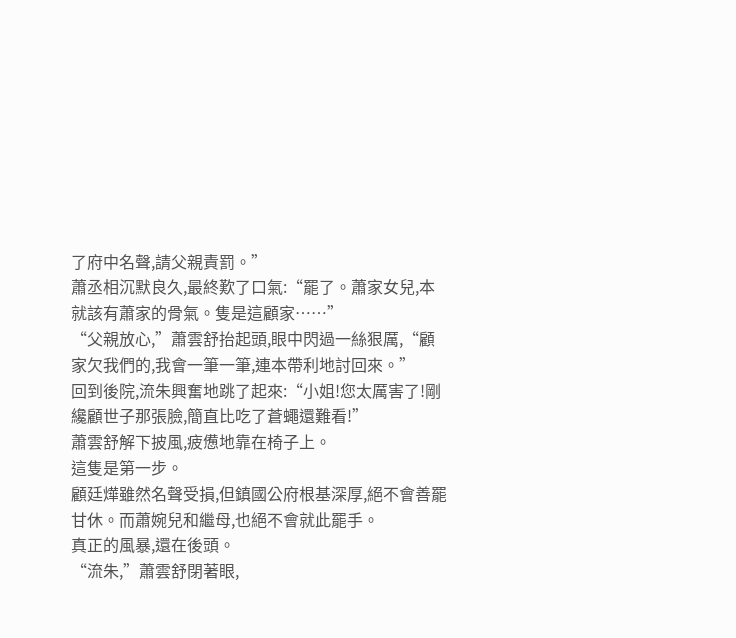了府中名聲,請父親責罰。”
蕭丞相沉默良久,最終歎了口氣:“罷了。蕭家女兒,本就該有蕭家的骨氣。隻是這顧家……”
“父親放心,”蕭雲舒抬起頭,眼中閃過一絲狠厲,“顧家欠我們的,我會一筆一筆,連本帶利地討回來。”
回到後院,流朱興奮地跳了起來:“小姐!您太厲害了!剛纔顧世子那張臉,簡直比吃了蒼蠅還難看!”
蕭雲舒解下披風,疲憊地靠在椅子上。
這隻是第一步。
顧廷燁雖然名聲受損,但鎮國公府根基深厚,絕不會善罷甘休。而蕭婉兒和繼母,也絕不會就此罷手。
真正的風暴,還在後頭。
“流朱,”蕭雲舒閉著眼,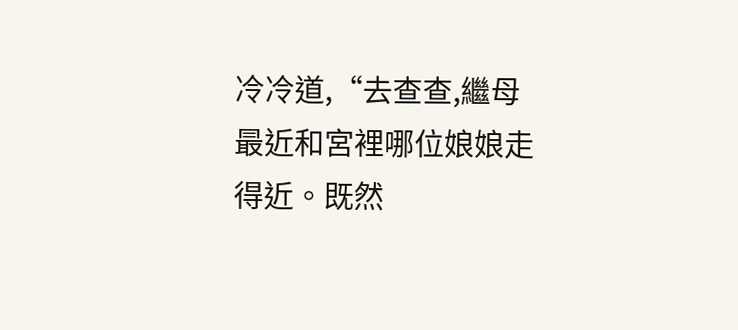冷冷道,“去查查,繼母最近和宮裡哪位娘娘走得近。既然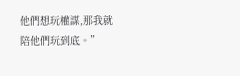他們想玩權謀,那我就陪他們玩到底。”